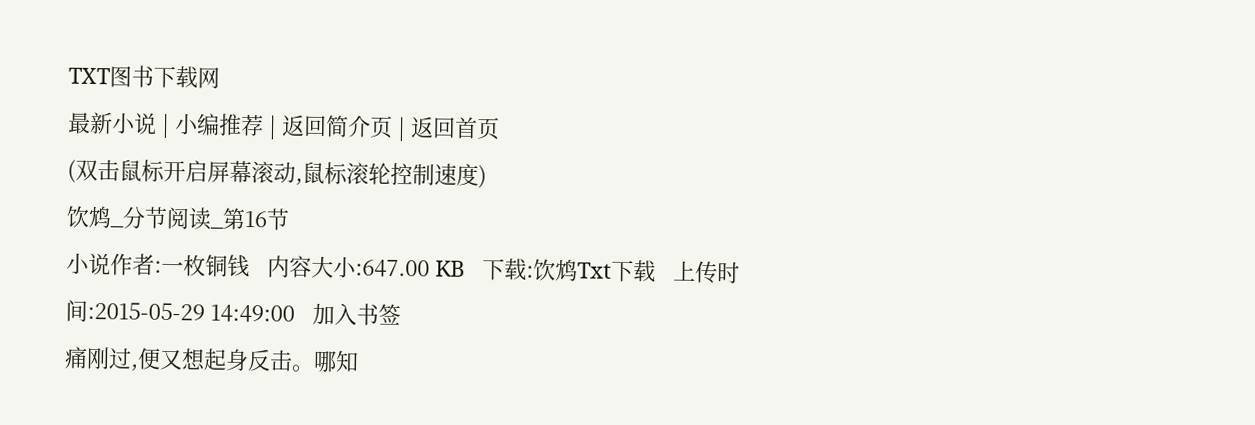TXT图书下载网
最新小说 | 小编推荐 | 返回简介页 | 返回首页
(双击鼠标开启屏幕滚动,鼠标滚轮控制速度)
饮鸩_分节阅读_第16节
小说作者:一枚铜钱   内容大小:647.00 KB   下载:饮鸩Txt下载   上传时间:2015-05-29 14:49:00   加入书签
痛刚过,便又想起身反击。哪知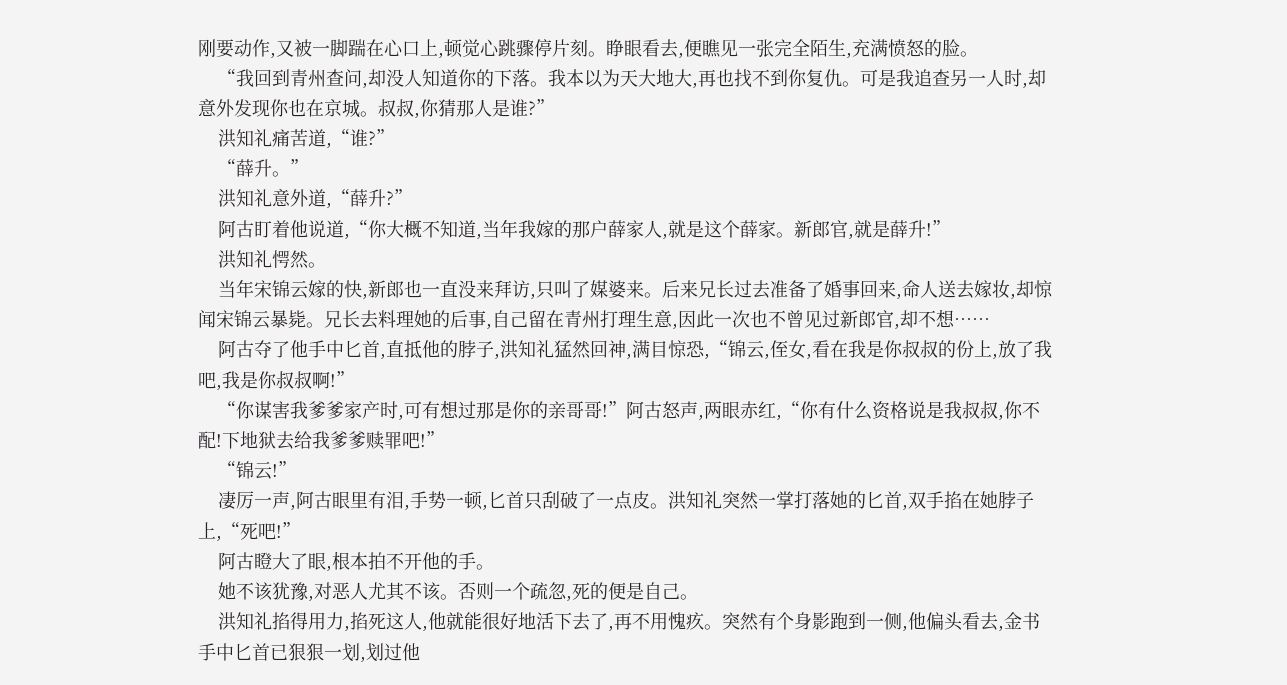刚要动作,又被一脚踹在心口上,顿觉心跳骤停片刻。睁眼看去,便瞧见一张完全陌生,充满愤怒的脸。
    “我回到青州查问,却没人知道你的下落。我本以为天大地大,再也找不到你复仇。可是我追查另一人时,却意外发现你也在京城。叔叔,你猜那人是谁?”
    洪知礼痛苦道,“谁?”
    “薛升。”
    洪知礼意外道,“薛升?”
    阿古盯着他说道,“你大概不知道,当年我嫁的那户薛家人,就是这个薛家。新郎官,就是薛升!”
    洪知礼愕然。
    当年宋锦云嫁的快,新郎也一直没来拜访,只叫了媒婆来。后来兄长过去准备了婚事回来,命人送去嫁妆,却惊闻宋锦云暴毙。兄长去料理她的后事,自己留在青州打理生意,因此一次也不曾见过新郎官,却不想……
    阿古夺了他手中匕首,直抵他的脖子,洪知礼猛然回神,满目惊恐,“锦云,侄女,看在我是你叔叔的份上,放了我吧,我是你叔叔啊!”
    “你谋害我爹爹家产时,可有想过那是你的亲哥哥!”阿古怒声,两眼赤红,“你有什么资格说是我叔叔,你不配!下地狱去给我爹爹赎罪吧!”
    “锦云!”
    凄厉一声,阿古眼里有泪,手势一顿,匕首只刮破了一点皮。洪知礼突然一掌打落她的匕首,双手掐在她脖子上,“死吧!”
    阿古瞪大了眼,根本拍不开他的手。
    她不该犹豫,对恶人尤其不该。否则一个疏忽,死的便是自己。
    洪知礼掐得用力,掐死这人,他就能很好地活下去了,再不用愧疚。突然有个身影跑到一侧,他偏头看去,金书手中匕首已狠狠一划,划过他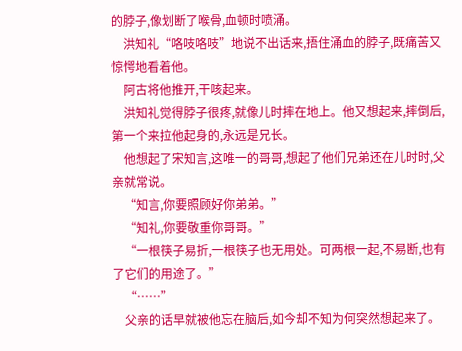的脖子,像划断了喉骨,血顿时喷涌。
    洪知礼“咯吱咯吱”地说不出话来,捂住涌血的脖子,既痛苦又惊愕地看着他。
    阿古将他推开,干咳起来。
    洪知礼觉得脖子很疼,就像儿时摔在地上。他又想起来,摔倒后,第一个来拉他起身的,永远是兄长。
    他想起了宋知言,这唯一的哥哥,想起了他们兄弟还在儿时时,父亲就常说。
    “知言,你要照顾好你弟弟。”
    “知礼,你要敬重你哥哥。”
    “一根筷子易折,一根筷子也无用处。可两根一起,不易断,也有了它们的用途了。”
    “……”
    父亲的话早就被他忘在脑后,如今却不知为何突然想起来了。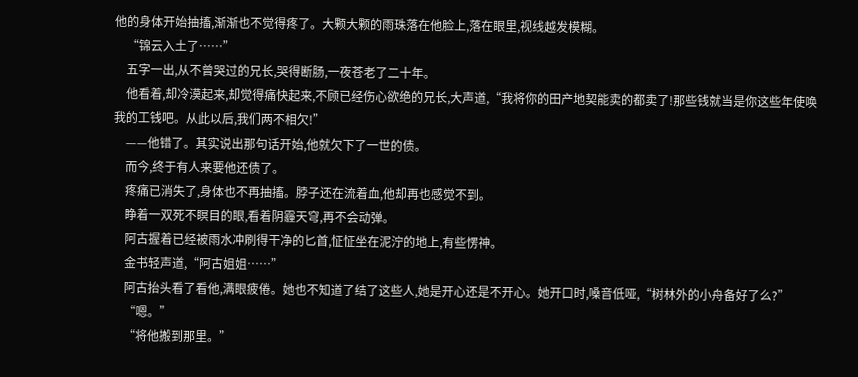他的身体开始抽搐,渐渐也不觉得疼了。大颗大颗的雨珠落在他脸上,落在眼里,视线越发模糊。
    “锦云入土了……”
    五字一出,从不曾哭过的兄长,哭得断肠,一夜苍老了二十年。
    他看着,却冷漠起来,却觉得痛快起来,不顾已经伤心欲绝的兄长,大声道,“我将你的田产地契能卖的都卖了!那些钱就当是你这些年使唤我的工钱吧。从此以后,我们两不相欠!”
    ——他错了。其实说出那句话开始,他就欠下了一世的债。
    而今,终于有人来要他还债了。
    疼痛已消失了,身体也不再抽搐。脖子还在流着血,他却再也感觉不到。
    睁着一双死不瞑目的眼,看着阴霾天穹,再不会动弹。
    阿古握着已经被雨水冲刷得干净的匕首,怔怔坐在泥泞的地上,有些愣神。
    金书轻声道,“阿古姐姐……”
    阿古抬头看了看他,满眼疲倦。她也不知道了结了这些人,她是开心还是不开心。她开口时,嗓音低哑,“树林外的小舟备好了么?”
    “嗯。”
    “将他搬到那里。”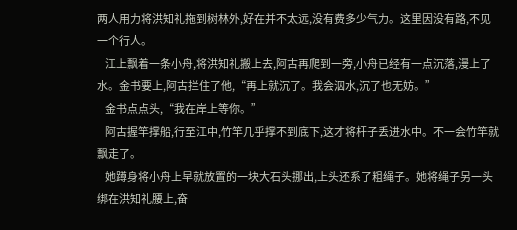两人用力将洪知礼拖到树林外,好在并不太远,没有费多少气力。这里因没有路,不见一个行人。
    江上飘着一条小舟,将洪知礼搬上去,阿古再爬到一旁,小舟已经有一点沉落,漫上了水。金书要上,阿古拦住了他,“再上就沉了。我会泅水,沉了也无妨。”
    金书点点头,“我在岸上等你。”
    阿古握竿撑船,行至江中,竹竿几乎撑不到底下,这才将杆子丢进水中。不一会竹竿就飘走了。
    她蹲身将小舟上早就放置的一块大石头挪出,上头还系了粗绳子。她将绳子另一头绑在洪知礼腰上,奋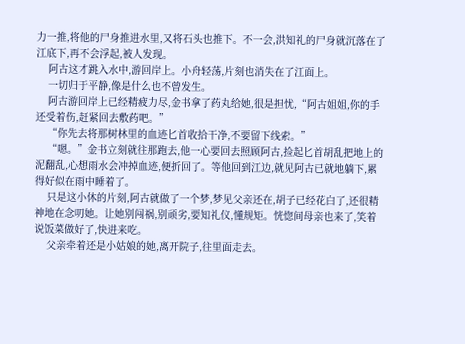力一推,将他的尸身推进水里,又将石头也推下。不一会,洪知礼的尸身就沉落在了江底下,再不会浮起,被人发现。
    阿古这才跳入水中,游回岸上。小舟轻荡,片刻也消失在了江面上。
    一切归于平静,像是什么也不曾发生。
    阿古游回岸上已经精疲力尽,金书拿了药丸给她,很是担忧,“阿古姐姐,你的手还受着伤,赶紧回去敷药吧。”
    “你先去将那树林里的血迹匕首收拾干净,不要留下线索。”
    “嗯。”金书立刻就往那跑去,他一心要回去照顾阿古,捡起匕首胡乱把地上的泥翻乱,心想雨水会冲掉血迹,便折回了。等他回到江边,就见阿古已就地躺下,累得好似在雨中睡着了。
    只是这小休的片刻,阿古就做了一个梦,梦见父亲还在,胡子已经花白了,还很精神地在念叨她。让她别闯祸,别顽劣,要知礼仪,懂规矩。恍惚间母亲也来了,笑着说饭菜做好了,快进来吃。
    父亲牵着还是小姑娘的她,离开院子,往里面走去。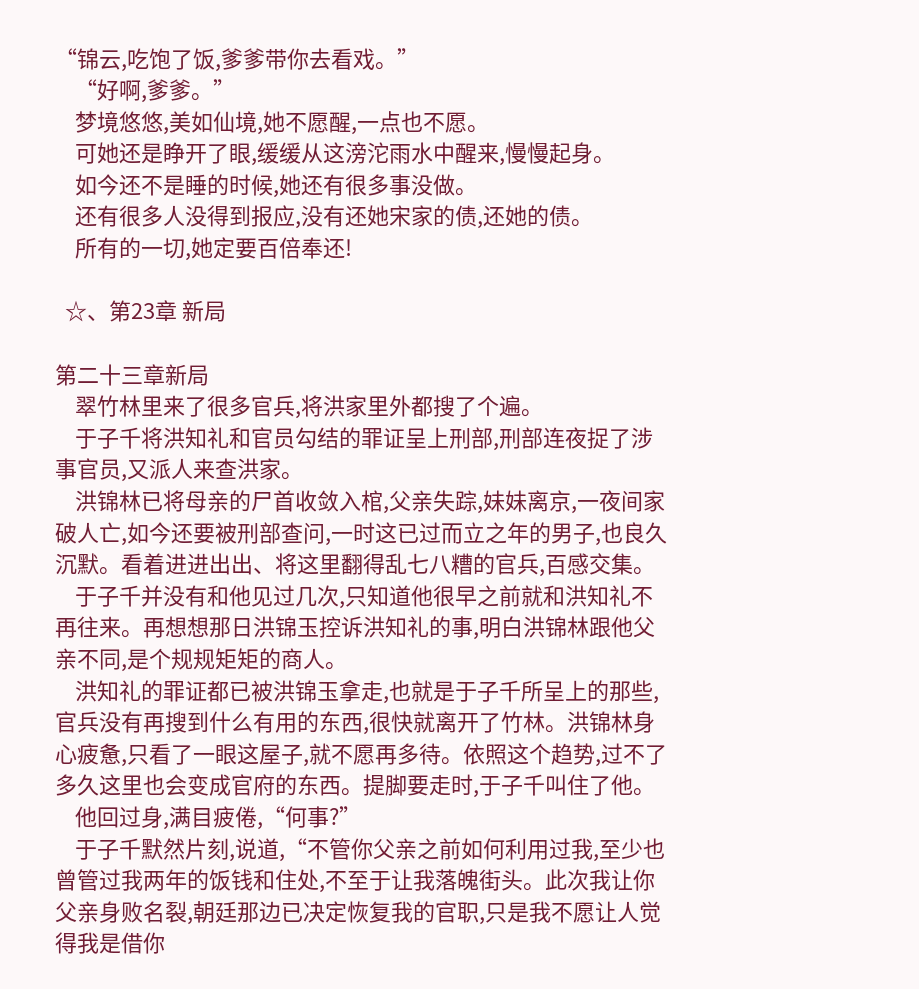“锦云,吃饱了饭,爹爹带你去看戏。”
    “好啊,爹爹。”
    梦境悠悠,美如仙境,她不愿醒,一点也不愿。
    可她还是睁开了眼,缓缓从这滂沱雨水中醒来,慢慢起身。
    如今还不是睡的时候,她还有很多事没做。
    还有很多人没得到报应,没有还她宋家的债,还她的债。
    所有的一切,她定要百倍奉还!

  ☆、第23章 新局

第二十三章新局
    翠竹林里来了很多官兵,将洪家里外都搜了个遍。
    于子千将洪知礼和官员勾结的罪证呈上刑部,刑部连夜捉了涉事官员,又派人来查洪家。
    洪锦林已将母亲的尸首收敛入棺,父亲失踪,妹妹离京,一夜间家破人亡,如今还要被刑部查问,一时这已过而立之年的男子,也良久沉默。看着进进出出、将这里翻得乱七八糟的官兵,百感交集。
    于子千并没有和他见过几次,只知道他很早之前就和洪知礼不再往来。再想想那日洪锦玉控诉洪知礼的事,明白洪锦林跟他父亲不同,是个规规矩矩的商人。
    洪知礼的罪证都已被洪锦玉拿走,也就是于子千所呈上的那些,官兵没有再搜到什么有用的东西,很快就离开了竹林。洪锦林身心疲惫,只看了一眼这屋子,就不愿再多待。依照这个趋势,过不了多久这里也会变成官府的东西。提脚要走时,于子千叫住了他。
    他回过身,满目疲倦,“何事?”
    于子千默然片刻,说道,“不管你父亲之前如何利用过我,至少也曾管过我两年的饭钱和住处,不至于让我落魄街头。此次我让你父亲身败名裂,朝廷那边已决定恢复我的官职,只是我不愿让人觉得我是借你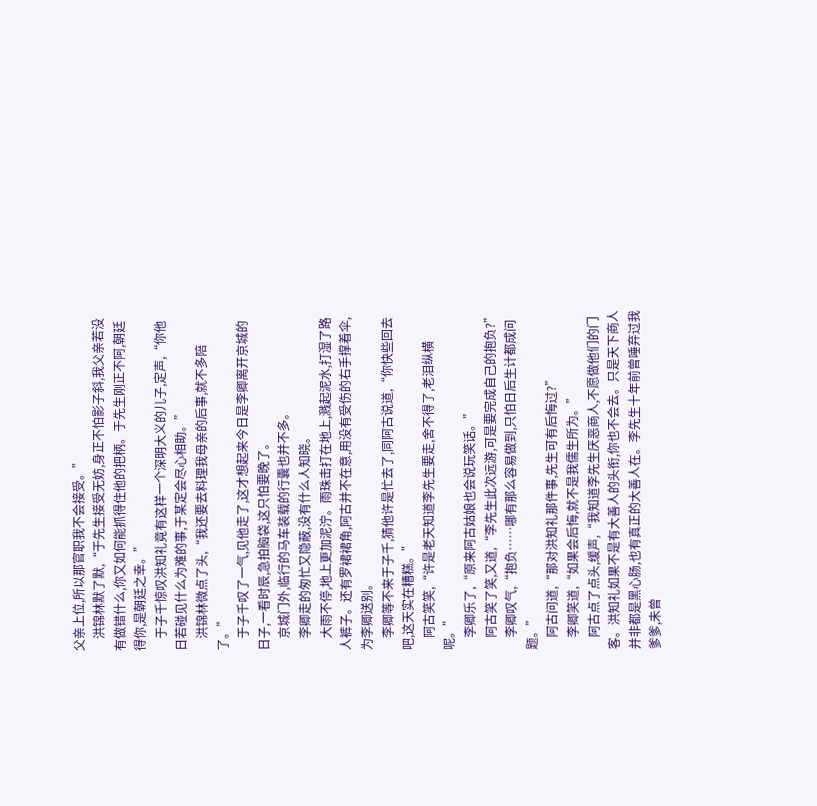父亲上位,所以那官职我不会接受。”
    洪锦林默了默,“于先生接受无妨,身正不怕影子斜,我父亲若没有做错什么,你又如何能抓得住他的把柄。于先生刚正不阿,朝廷得你,是朝廷之幸。”
    于子千惊叹洪知礼竟有这样一个深明大义的儿子,定声,“你他日若碰见什么为难的事,于某定会尽心相助。”
    洪锦林微点了头,“我还要去料理我母亲的后事,就不多陪了。”
    于子千叹了一气,见他走了,这才想起来今日是李卿离开京城的日子,一看时辰,急拍脑袋,这只怕要晚了。
    京城门外,临行的马车装载的行囊也并不多。
    李卿走的匆忙又隐蔽,没有什么人知晓。
    大雨不停,地上更加泥泞。雨珠击打在地上,溅起泥水,打湿了路人裤子。还有罗裙裙角,阿古并不在意,用没有受伤的右手撑着伞,为李卿送别。
    李卿等不来于子千,猜他许是忙去了,同阿古说道,“你快些回去吧,这天实在糟糕。”
    阿古笑笑,“许是老天知道李先生要走,舍不得了,老泪纵横呢。”
    李卿乐了,“原来阿古姑娘也会说玩笑话。”
    阿古笑了笑,又道,“李先生此次远游,可是要完成自己的抱负?”
    李卿叹气,“抱负……哪有那么容易做到,只怕日后生计都成问题。”
    阿古问道,“那对洪知礼那件事,先生可有后悔过?”
    李卿笑道,“如果会后悔,就不是我儒生所为。”
    阿古点了点头,缓声,“我知道李先生厌恶商人,不愿做他们的门客。洪知礼如果不是有大善人的头衔,你也不会去。只是天下商人并非都是黑心肠,也有真正的大善人在。李先生十年前曾唾弃过我爹爹,未曾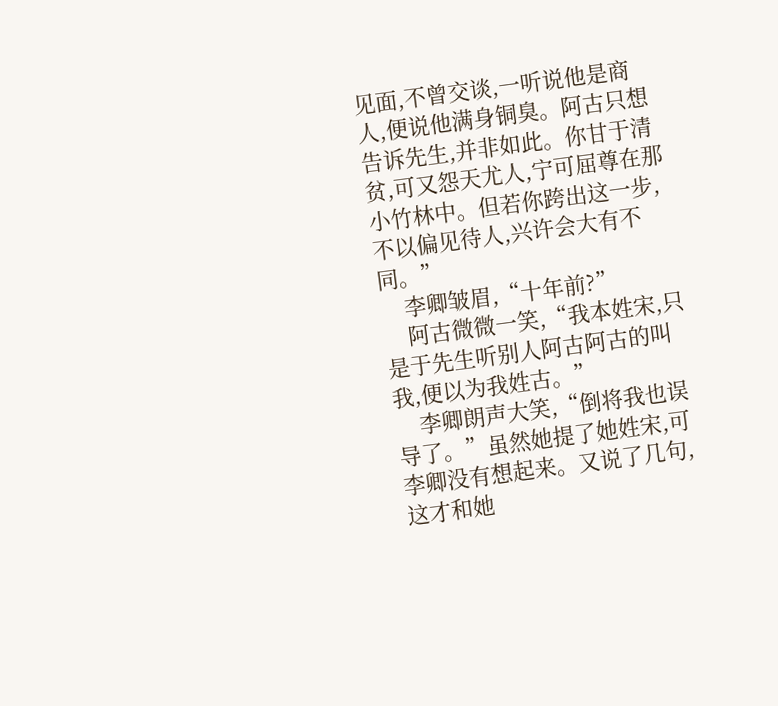见面,不曾交谈,一听说他是商人,便说他满身铜臭。阿古只想告诉先生,并非如此。你甘于清贫,可又怨天尤人,宁可屈尊在那小竹林中。但若你跨出这一步,不以偏见待人,兴许会大有不同。”
    李卿皱眉,“十年前?”
    阿古微微一笑,“我本姓宋,只是于先生听别人阿古阿古的叫我,便以为我姓古。”
    李卿朗声大笑,“倒将我也误导了。”虽然她提了她姓宋,可李卿没有想起来。又说了几句,这才和她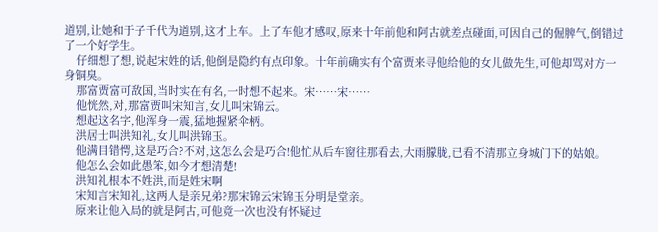道别,让她和于子千代为道别,这才上车。上了车他才感叹,原来十年前他和阿古就差点碰面,可因自己的倔脾气,倒错过了一个好学生。
    仔细想了想,说起宋姓的话,他倒是隐约有点印象。十年前确实有个富贾来寻他给他的女儿做先生,可他却骂对方一身铜臭。
    那富贾富可敌国,当时实在有名,一时想不起来。宋……宋……
    他恍然,对,那富贾叫宋知言,女儿叫宋锦云。
    想起这名字,他浑身一震,猛地握紧伞柄。
    洪居士叫洪知礼,女儿叫洪锦玉。
    他满目错愕,这是巧合?不对,这怎么会是巧合!他忙从后车窗往那看去,大雨朦胧,已看不清那立身城门下的姑娘。
    他怎么会如此愚笨,如今才想清楚!
    洪知礼根本不姓洪,而是姓宋啊
    宋知言宋知礼,这两人是亲兄弟?那宋锦云宋锦玉分明是堂亲。
    原来让他入局的就是阿古,可他竟一次也没有怀疑过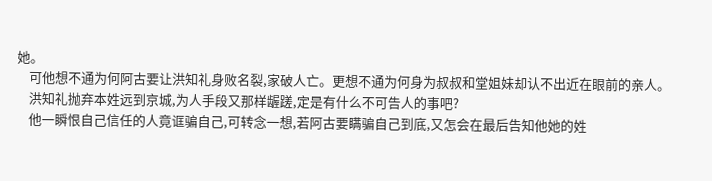她。
    可他想不通为何阿古要让洪知礼身败名裂,家破人亡。更想不通为何身为叔叔和堂姐妹却认不出近在眼前的亲人。
    洪知礼抛弃本姓远到京城,为人手段又那样龌蹉,定是有什么不可告人的事吧?
    他一瞬恨自己信任的人竟诓骗自己,可转念一想,若阿古要瞒骗自己到底,又怎会在最后告知他她的姓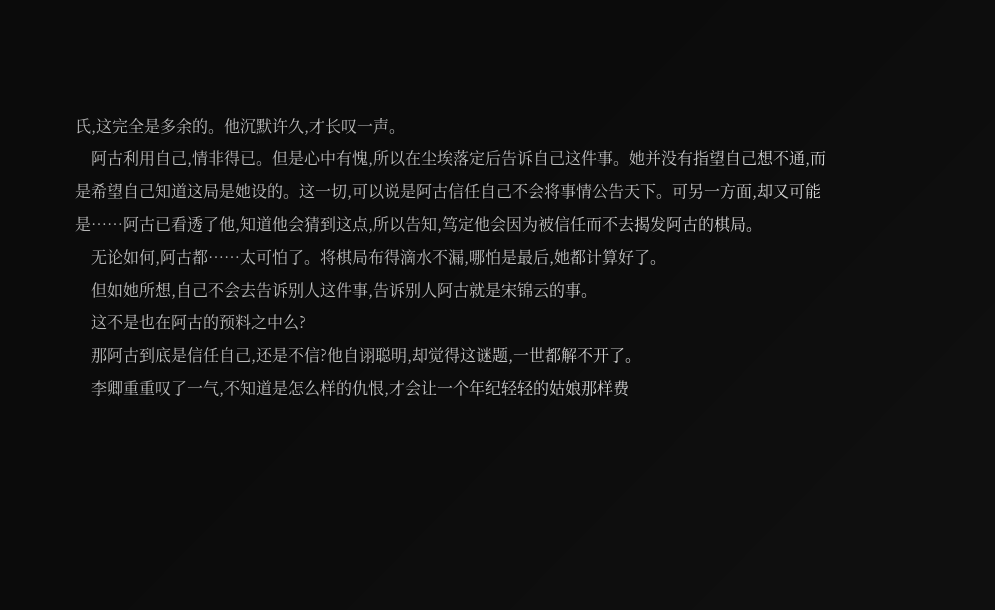氏,这完全是多余的。他沉默许久,才长叹一声。
    阿古利用自己,情非得已。但是心中有愧,所以在尘埃落定后告诉自己这件事。她并没有指望自己想不通,而是希望自己知道这局是她设的。这一切,可以说是阿古信任自己不会将事情公告天下。可另一方面,却又可能是……阿古已看透了他,知道他会猜到这点,所以告知,笃定他会因为被信任而不去揭发阿古的棋局。
    无论如何,阿古都……太可怕了。将棋局布得滴水不漏,哪怕是最后,她都计算好了。
    但如她所想,自己不会去告诉别人这件事,告诉别人阿古就是宋锦云的事。
    这不是也在阿古的预料之中么?
    那阿古到底是信任自己,还是不信?他自诩聪明,却觉得这谜题,一世都解不开了。
    李卿重重叹了一气,不知道是怎么样的仇恨,才会让一个年纪轻轻的姑娘那样费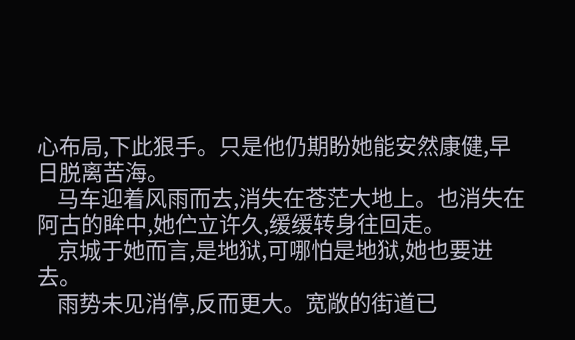心布局,下此狠手。只是他仍期盼她能安然康健,早日脱离苦海。
    马车迎着风雨而去,消失在苍茫大地上。也消失在阿古的眸中,她伫立许久,缓缓转身往回走。
    京城于她而言,是地狱,可哪怕是地狱,她也要进去。
    雨势未见消停,反而更大。宽敞的街道已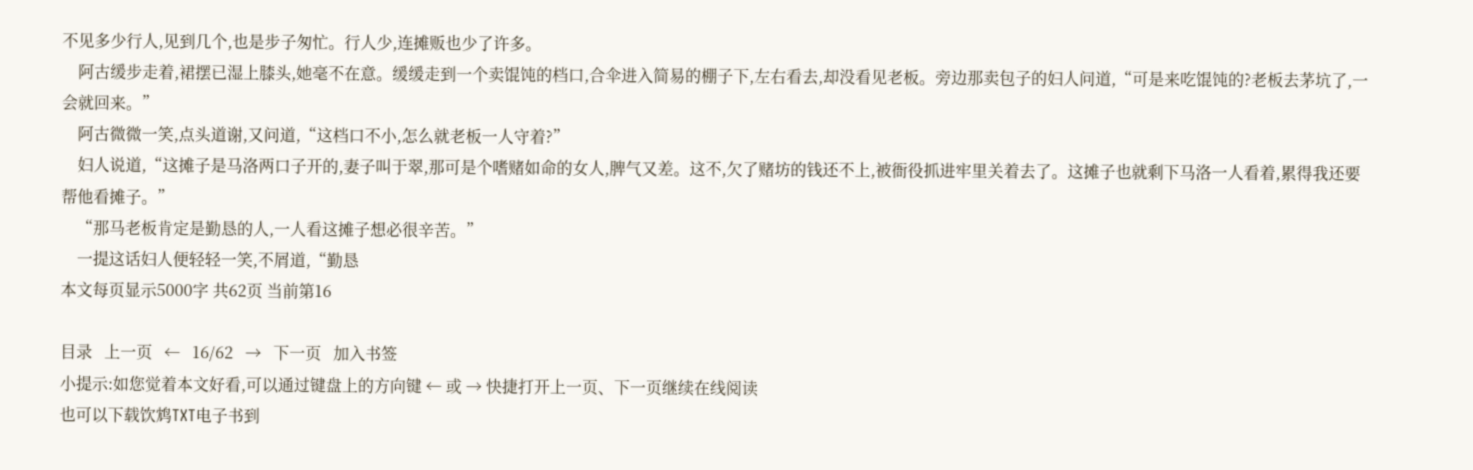不见多少行人,见到几个,也是步子匆忙。行人少,连摊贩也少了许多。
    阿古缓步走着,裙摆已湿上膝头,她毫不在意。缓缓走到一个卖馄饨的档口,合伞进入简易的棚子下,左右看去,却没看见老板。旁边那卖包子的妇人问道,“可是来吃馄饨的?老板去茅坑了,一会就回来。”
    阿古微微一笑,点头道谢,又问道,“这档口不小,怎么就老板一人守着?”
    妇人说道,“这摊子是马洛两口子开的,妻子叫于翠,那可是个嗜赌如命的女人,脾气又差。这不,欠了赌坊的钱还不上,被衙役抓进牢里关着去了。这摊子也就剩下马洛一人看着,累得我还要帮他看摊子。”
    “那马老板肯定是勤恳的人,一人看这摊子想必很辛苦。”
    一提这话妇人便轻轻一笑,不屑道,“勤恳
本文每页显示5000字 共62页 当前第16

目录   上一页   ←   16/62   →   下一页   加入书签
小提示:如您觉着本文好看,可以通过键盘上的方向键 ← 或 → 快捷打开上一页、下一页继续在线阅读
也可以下载饮鸩TXT电子书到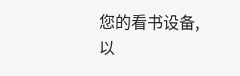您的看书设备,以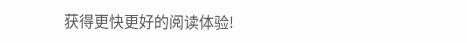获得更快更好的阅读体验!